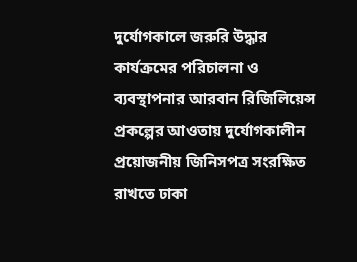দুর্যোগকালে জরুরি উদ্ধার কার্যক্রমের পরিচালনা ও ব্যবস্থাপনার আরবান রিজিলিয়েন্স প্রকল্পের আওতায় দুর্যোগকালীন প্রয়োজনীয় জিনিসপত্র সংরক্ষিত রাখতে ঢাকা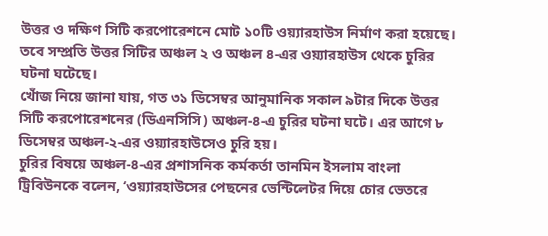উত্তর ও দক্ষিণ সিটি করপোরেশনে মোট ১০টি ওয়্যারহাউস নির্মাণ করা হয়েছে। তবে সম্প্রতি উত্তর সিটির অঞ্চল ২ ও অঞ্চল ৪-এর ওয়্যারহাউস থেকে চুরির ঘটনা ঘটেছে।
খোঁজ নিয়ে জানা যায়, গত ৩১ ডিসেম্বর আনুমানিক সকাল ৯টার দিকে উত্তর সিটি করপোরেশনের (ডিএনসিসি) অঞ্চল-৪-এ চুরির ঘটনা ঘটে। এর আগে ৮ ডিসেম্বর অঞ্চল-২-এর ওয়্যারহাউসেও চুরি হয়।
চুরির বিষয়ে অঞ্চল-৪-এর প্রশাসনিক কর্মকর্তা তানমিন ইসলাম বাংলা ট্রিবিউনকে বলেন, ‘ওয়্যারহাউসের পেছনের ভেন্টিলেটর দিয়ে চোর ভেতরে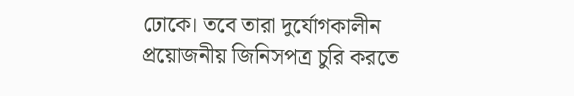ঢোকে। তবে তারা দুর্যোগকালীন প্রয়োজনীয় জিনিসপত্র চুরি করতে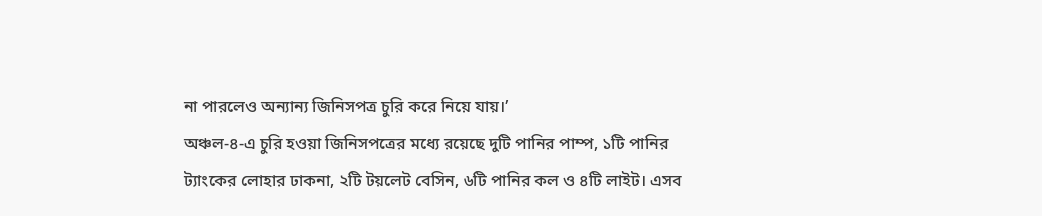না পারলেও অন্যান্য জিনিসপত্র চুরি করে নিয়ে যায়।’
অঞ্চল-৪-এ চুরি হওয়া জিনিসপত্রের মধ্যে রয়েছে দুটি পানির পাম্প, ১টি পানির ট্যাংকের লোহার ঢাকনা, ২টি টয়লেট বেসিন, ৬টি পানির কল ও ৪টি লাইট। এসব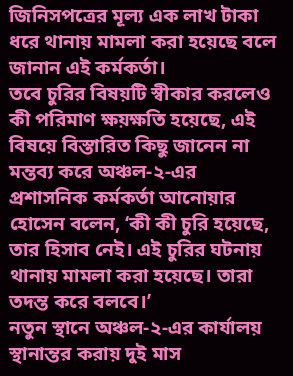জিনিসপত্রের মূল্য এক লাখ টাকা ধরে থানায় মামলা করা হয়েছে বলে জানান এই কর্মকর্তা।
তবে চুরির বিষয়টি স্বীকার করলেও কী পরিমাণ ক্ষয়ক্ষতি হয়েছে, এই বিষয়ে বিস্তারিত কিছু জানেন না মন্তব্য করে অঞ্চল-২-এর প্রশাসনিক কর্মকর্তা আনোয়ার হোসেন বলেন, ‘কী কী চুরি হয়েছে, তার হিসাব নেই। এই চুরির ঘটনায় থানায় মামলা করা হয়েছে। তারা তদন্ত করে বলবে।’
নতুন স্থানে অঞ্চল-২-এর কার্যালয় স্থানান্তর করায় দুই মাস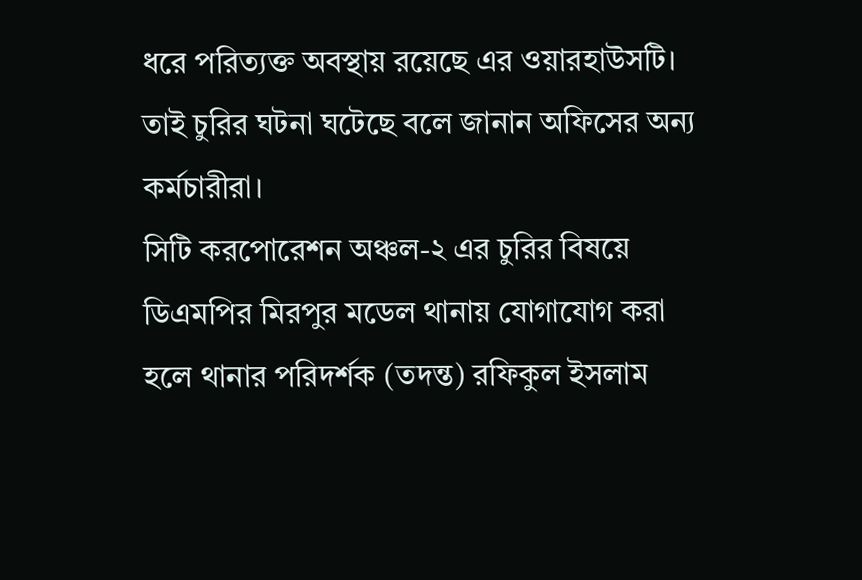ধরে পরিত্যক্ত অবস্থায় রয়েছে এর ওয়ারহাউসটি। তাই চুরির ঘটনা ঘটেছে বলে জানান অফিসের অন্য কর্মচারীরা।
সিটি করপোরেশন অঞ্চল-২ এর চুরির বিষয়ে ডিএমপির মিরপুর মডেল থানায় যোগাযোগ করা হলে থানার পরিদর্শক (তদন্ত) রফিকুল ইসলাম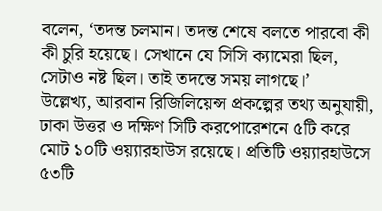বলেন, ‘তদন্ত চলমান। তদন্ত শেষে বলতে পারবো কী কী চুরি হয়েছে। সেখানে যে সিসি ক্যামেরা ছিল, সেটাও নষ্ট ছিল। তাই তদন্তে সময় লাগছে।’
উল্লেখ্য, আরবান রিজিলিয়েন্স প্রকল্পের তথ্য অনুযায়ী, ঢাকা উত্তর ও দক্ষিণ সিটি করপোরেশনে ৫টি করে মোট ১০টি ওয়্যারহাউস রয়েছে। প্রতিটি ওয়্যারহাউসে ৫৩টি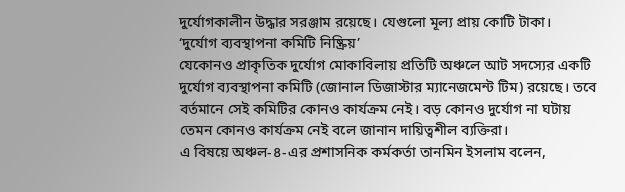দুর্যোগকালীন উদ্ধার সরঞ্জাম রয়েছে। যেগুলো মূল্য প্রায় কোটি টাকা।
‘দুর্যোগ ব্যবস্থাপনা কমিটি নিষ্ক্রিয়’
যেকোনও প্রাকৃতিক দুর্যোগ মোকাবিলায় প্রতিটি অঞ্চলে আট সদস্যের একটি দুর্যোগ ব্যবস্থাপনা কমিটি (জোনাল ডিজাস্টার ম্যানেজমেন্ট টিম) রয়েছে। তবে বর্তমানে সেই কমিটির কোনও কার্যক্রম নেই। বড় কোনও দুর্যোগ না ঘটায় তেমন কোনও কার্যক্রম নেই বলে জানান দায়িত্বশীল ব্যক্তিরা।
এ বিষয়ে অঞ্চল-৪-এর প্রশাসনিক কর্মকর্তা তানমিন ইসলাম বলেন,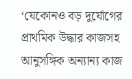‘যেকোনও বড় দুর্যোগের প্রাথমিক উদ্ধার কাজসহ আনুসঙ্গিক অন্যান্য কাজ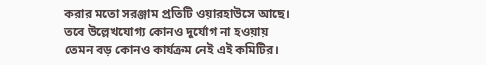করার মতো সরঞ্জাম প্রতিটি ওয়ারহাউসে আছে। তবে উল্লেখযোগ্য কোনও দুর্যোগ না হওয়ায় তেমন বড় কোনও কার্যক্রম নেই এই কমিটির।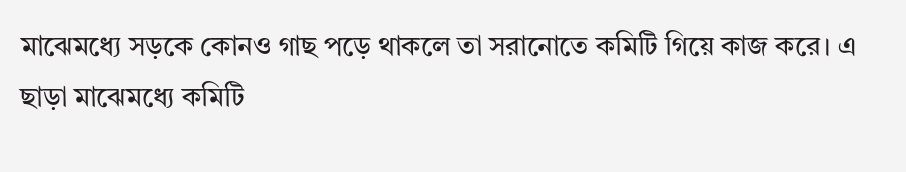মাঝেমধ্যে সড়কে কোনও গাছ পড়ে থাকলে তা সরানোতে কমিটি গিয়ে কাজ করে। এ ছাড়া মাঝেমধ্যে কমিটি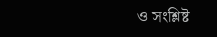ও সংশ্লিষ্ট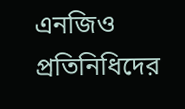এনজিও প্রতিনিধিদের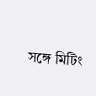সঙ্গে মিটিং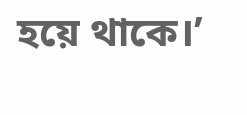হয়ে থাকে।’